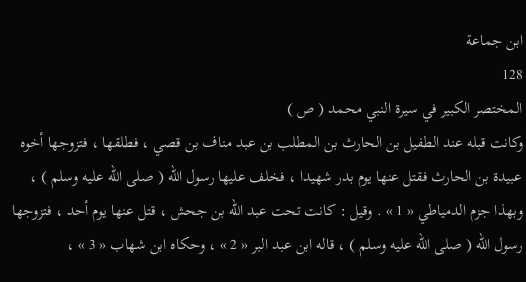ابن جماعة
128
المختصر الكبير في سيرة النبي محمد ( ص )
وكانت قبله عند الطفيل بن الحارث بن المطلب بن عبد مناف بن قصي ، فطلقها ، فتزوجها أخوه عبيدة بن الحارث فقتل عنها يوم بدر شهيدا ، فخلف عليها رسول اللّه ( صلى اللّه عليه وسلم ) ، وبهذا جزم الدمياطي « 1 » . وقيل : كانت تحت عبد اللّه بن جحش ، قتل عنها يوم أحد ، فتزوجها رسول اللّه ( صلى اللّه عليه وسلم ) ، قاله ابن عبد البر « 2 » ، وحكاه ابن شهاب « 3 » ،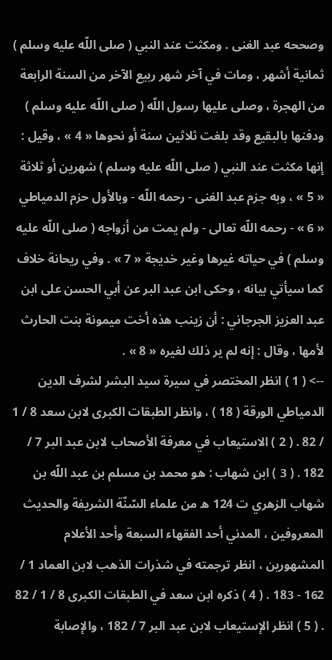وصححه عبد الغنى . ومكثت عند النبي ( صلى اللّه عليه وسلم ) ثمانية أشهر ، ومات في آخر شهر ربيع الآخر من السنة الرابعة من الهجرة ، وصلى عليها رسول اللّه ( صلى اللّه عليه وسلم ) ودفنها بالبقيع وقد بلغت ثلاثين سنة أو نحوها « 4 » ، وقيل : إنها مكثت عند النبي ( صلى اللّه عليه وسلم ) شهرين أو ثلاثة « 5 » ، وبه جزم عبد الغنى - رحمه اللّه - وبالأول حزم الدمياطي « 6 » - رحمه اللّه تعالى - ولم يمت من أزواجه ( صلى اللّه عليه وسلم ) في حياته غيرها وغير خديجة « 7 » . وفي ريحانة خلاف كما سيأتي بيانه ، وحكى ابن عبد البر عن أبي الحسن على ابن عبد العزيز الجرجاني : أن زينب هذه أخت ميمونة بنت الحارث لأمها ، وقال : إنه لم ير ذلك لغيره « 8 » .
--> ( 1 ) انظر المختصر في سيرة سيد البشر لشرف الدين الدمياطي الورقة ( 18 ) ، وانظر الطبقات الكبرى لابن سعد 8 / 1 / 82 . ( 2 ) الاستيعاب في معرفة الأصحاب لابن عبد البر 7 / 182 . ( 3 ) ابن شهاب : هو محمد بن مسلم بن عبد اللّه بن شهاب الزهري ت 124 ه من علماء السّنّة الشريفة والحديث المعروفين ، المدني أحد الفقهاء السبعة وأحد الأعلام المشهورين ، انظر ترجمته في شذرات الذهب لابن العماد 1 / 162 - 183 . ( 4 ) ذكره ابن سعد في الطبقات الكبرى 8 / 1 / 82 . ( 5 ) انظر الإستيعاب لابن عبد البر 7 / 182 ، والإصابة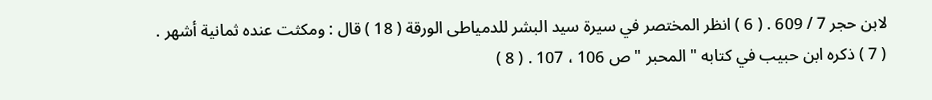لابن حجر 7 / 609 . ( 6 ) انظر المختصر في سيرة سيد البشر للدمياطى الورقة ( 18 ) قال : ومكثت عنده ثمانية أشهر . ( 7 ) ذكره ابن حبيب في كتابه " المحبر " ص 106 ، 107 . ( 8 )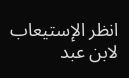انظر الإستيعاب لابن عبد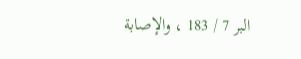البر 7 / 183 ، والإصابة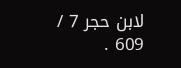لابن حجر 7 / 609 .